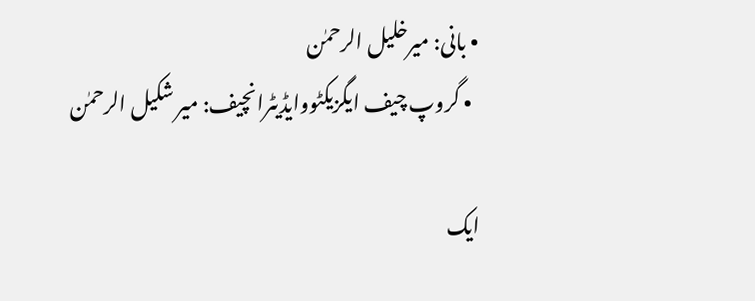• بانی: میرخلیل الرحمٰن
  • گروپ چیف ایگزیکٹووایڈیٹرانچیف: میر شکیل الرحمٰن

ایک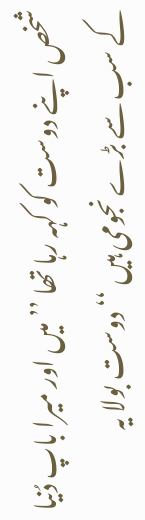شخص اپنے دوست کو کہہ رہا تھا ’’ میں اور میرا باپ دُنیا کے سب سے بڑے نجومی ہیں ‘‘ دوست بولا یہ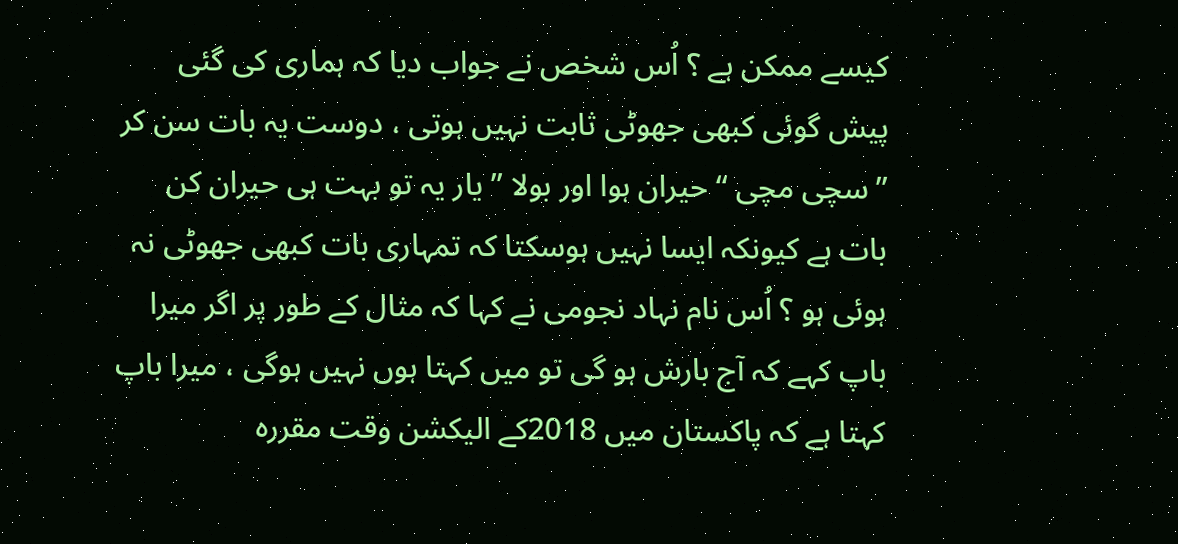کیسے ممکن ہے ؟ اُس شخص نے جواب دیا کہ ہماری کی گئی پیش گوئی کبھی جھوٹی ثابت نہیں ہوتی ، دوست یہ بات سن کر ’’ سچی مچی ‘‘ حیران ہوا اور بولا ’’ یار یہ تو بہت ہی حیران کن بات ہے کیونکہ ایسا نہیں ہوسکتا کہ تمہاری بات کبھی جھوٹی نہ ہوئی ہو ؟ اُس نام نہاد نجومی نے کہا کہ مثال کے طور پر اگر میرا باپ کہے کہ آج بارش ہو گی تو میں کہتا ہوں نہیں ہوگی ، میرا باپ کہتا ہے کہ پاکستان میں 2018کے الیکشن وقت مقررہ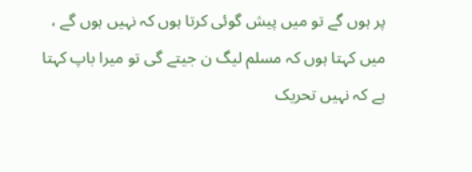پر ہوں گے تو میں پیش گوئی کرتا ہوں کہ نہیں ہوں گے ، میں کہتا ہوں کہ مسلم لیگ ن جیتے گی تو میرا باپ کہتا ہے کہ نہیں تحریک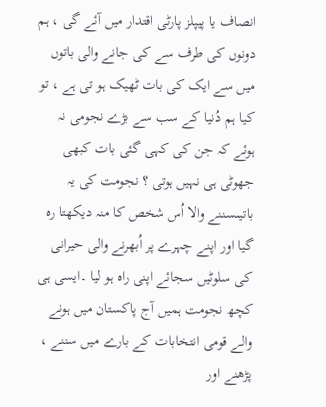انصاف یا پیپلز پارٹی اقتدار میں آئے گی ، ہم دونوں کی طرف سے کی جانے والی باتوں میں سے ایک کی بات ٹھیک ہو تی ہے ، تو کیا ہم دُنیا کے سب سے بڑے نجومی نہ ہوئے کہ جن کی کہی گئی بات کبھی جھوٹی ہی نہیں ہوتی ؟ نجومت کی یہ باتیںسننے والا اُس شخص کا منہ دیکھتا رہ گیا اور اپنے چہرے پر اُبھرنے والی حیرانی کی سلوٹیں سجائے اپنی راہ ہو لیا ۔ایسی ہی کچھ نجومت ہمیں آج پاکستان میں ہونے والے قومی انتخابات کے بارے میں سننے ، پڑھنے اور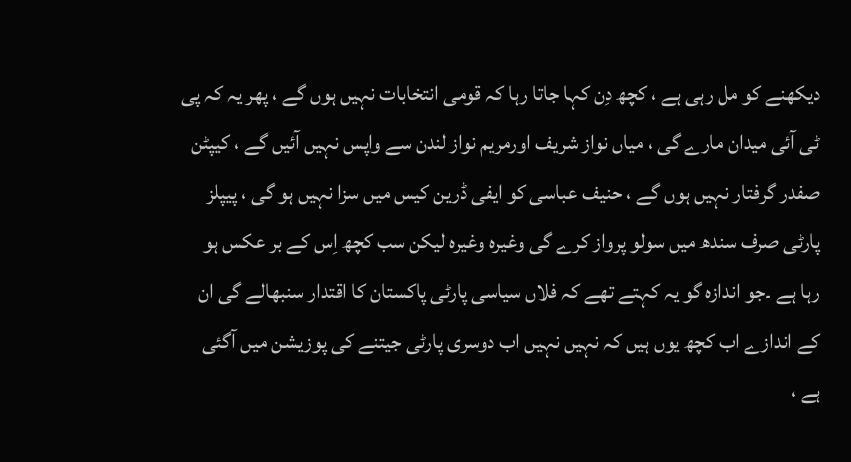دیکھنے کو مل رہی ہے ، کچھ دِن کہا جاتا رہا کہ قومی انتخابات نہیں ہوں گے ، پھر یہ کہ پی ٹی آئی میدان مارے گی ، میاں نواز شریف اورمریم نواز لندن سے واپس نہیں آئیں گے ، کیپٹن صفدر گرفتار نہیں ہوں گے ، حنیف عباسی کو ایفی ڈرین کیس میں سزا نہیں ہو گی ، پیپلز پارٹی صرف سندھ میں سولو پرواز کرے گی وغیرہ وغیرہ لیکن سب کچھ اِس کے بر عکس ہو رہا ہے ۔جو اندازہ گو یہ کہتے تھے کہ فلاں سیاسی پارٹی پاکستان کا اقتدار سنبھالے گی ان کے اندازے اب کچھ یوں ہیں کہ نہیں نہیں اب دوسری پارٹی جیتنے کی پوزیشن میں آگئی ہے ،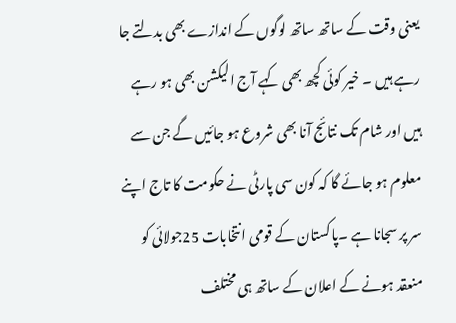یعنی وقت کے ساتھ ساتھ لوگوں کے اندازے بھی بدلتے جا رہے ہیں ۔ خیر کوئی کچھ بھی کہے آج الیکشن بھی ہو رہے ہیں اور شام تک نتائج آنا بھی شروع ہو جائیں گے جن سے معلوم ہو جائے گا کہ کون سی پارٹی نے حکومت کا تاج اپنے سر پر سجانا ہے ۔پاکستان کے قومی انتخابات 25جولائی کو منعقد ہونے کے اعلان کے ساتھ ہی مختلف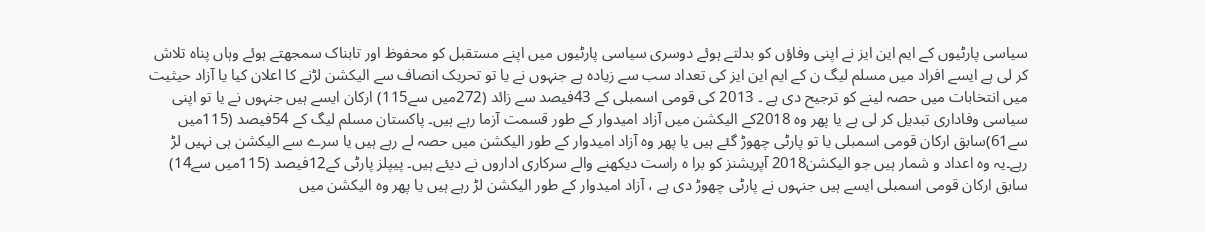سیاسی پارٹیوں کے ایم این ایز نے اپنی وفاؤں کو بدلتے ہوئے دوسری سیاسی پارٹیوں میں اپنے مستقبل کو محفوظ اور تابناک سمجھتے ہوئے وہاں پناہ تلاش کر لی ہے ایسے افراد میں مسلم لیگ ن کے ایم این ایز کی تعداد سب سے زیادہ ہے جنہوں نے یا تو تحریک انصاف سے الیکشن لڑنے کا اعلان کیا یا آزاد حیثیت میں انتخابات میں حصہ لینے کو ترجیح دی ہے ۔ 2013 کی قومی اسمبلی کے 43فیصد سے زائد (272میں سے115) ارکان ایسے ہیں جنہوں نے یا تو اپنی سیاسی وفاداری تبدیل کر لی ہے یا پھر وہ 2018کے الیکشن میں آزاد امیدوار کے طور قسمت آزما رہے ہیں۔ پاکستان مسلم لیگ کے 54فیصد (115میں سے61)سابق ارکان قومی اسمبلی یا تو پارٹی چھوڑ گئے ہیں یا پھر وہ آزاد امیدوار کے طور الیکشن میں حصہ لے رہے ہیں یا سرے سے الیکشن ہی نہیں لڑ رہے۔یہ وہ اعداد و شمار ہیں جو الیکشن2018 آپریشنز کو برا ہ راست دیکھنے والے سرکاری اداروں نے دیئے ہیں۔ پیپلز پارٹی کے12فیصد (115میں سے14) سابق ارکان قومی اسمبلی ایسے ہیں جنہوں نے پارٹی چھوڑ دی ہے ، آزاد امیدوار کے طور الیکشن لڑ رہے ہیں یا پھر وہ الیکشن میں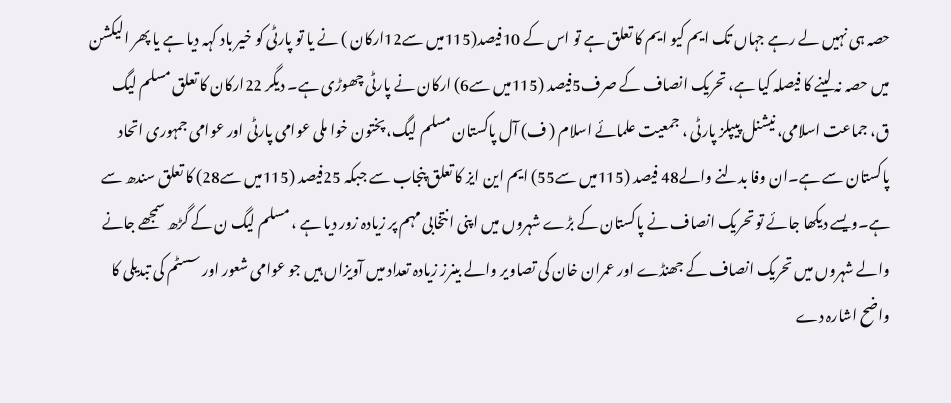حصہ ہی نہیں لے رہے جہاں تک ایم کیو ایم کا تعلق ہے تو اس کے 10فیصد(115میں سے12ارکان ) نے یا تو پارٹی کو خیر باد کہہ دیا ہے یا پھر الیکشن میں حصہ نہ لینے کا فیصلہ کیا ہے، تحریک انصاف کے صرف5فیصد (115میں سے6) ارکان نے پارٹی چھوڑی ہے۔ دیگر 22ارکان کا تعلق مسلم لیگ ق، جماعت اسلامی، نیشنل پیپلز پارٹی ، جمعیت علمائے اسلام ( ف) آل پاکستان مسلم لیگ، پختون خوا ملی عوامی پارٹی اور عوامی جمہوری اتحاد پاکستان سے ہے۔ان وفا بدلنے والے48 فیصد (115میں سے55) ایم این ایز کا تعلق پنجاب سے جبکہ 25فیصد (115میں سے28) کا تعلق سندھ سے ہے۔ویسے دیکھا جائے تو تحریک انصاف نے پاکستان کے بڑے شہروں میں اپنی انتخابی مہم پر زیادہ زور دیا ہے ، مسلم لیگ ن کے گڑھ سمجھے جانے والے شہروں میں تحریک انصاف کے جھنڈے اور عمران خان کی تصاویر والے بینرز زیادہ تعداد میں آویزاں ہیں جو عوامی شعور اور سسٹم کی تبدیلی کا واضح اشارہ دے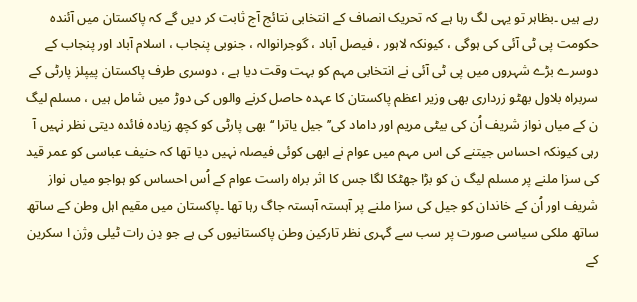رہے ہیں ۔بظاہر تو یہی لگ رہا ہے کہ تحریک انصاف کے انتخابی نتائج آج ثابت کر دیں گے کہ پاکستان میں آئندہ حکومت پی ٹی آئی کی ہوگی ، کیونکہ لاہور ، فیصل آباد ، گوجرانوالہ ، جنوبی پنجاب ، اسلام آباد اور پنجاب کے دوسرے بڑے شہروں میں پی ٹی آئی نے انتخابی مہم کو بہت وقت دیا ہے ، دوسری طرف پاکستان پیپلز پارٹی کے سربراہ بلاول بھٹو زرداری بھی وزیر اعظم پاکستان کا عہدہ حاصل کرنے والوں کی دوڑ میں شامل ہیں ، مسلم لیگ ن کے میاں نواز شریف اُن کی بیٹی مریم اور داماد کی’’ جیل یاترا ‘‘ بھی پارٹی کو کچھ زیادہ فائدہ دیتی نظر نہیں آ رہی کیونکہ احساس جیتنے کی اس مہم میں عوام نے ابھی کوئی فیصلہ نہیں دیا تھا کہ حنیف عباسی کو عمر قید کی سزا ملنے پر مسلم لیگ ن کو بڑا جھٹکا لگا جس کا اثر براہ راست عوام کے اُس احساس کو ہواجو میاں نواز شریف اور اُن کے خاندان کو جیل کی سزا ملنے پر آہستہ آہستہ جاگ رہا تھا ۔پاکستان میں مقیم اہل وطن کے ساتھ ساتھ ملکی سیاسی صورت پر سب سے گہری نظر تارکین وطن پاکستانیوں کی ہے جو دِن رات ٹیلی وژن ا سکرین کے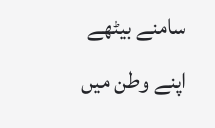سامنے بیٹھے اپنے وطن میں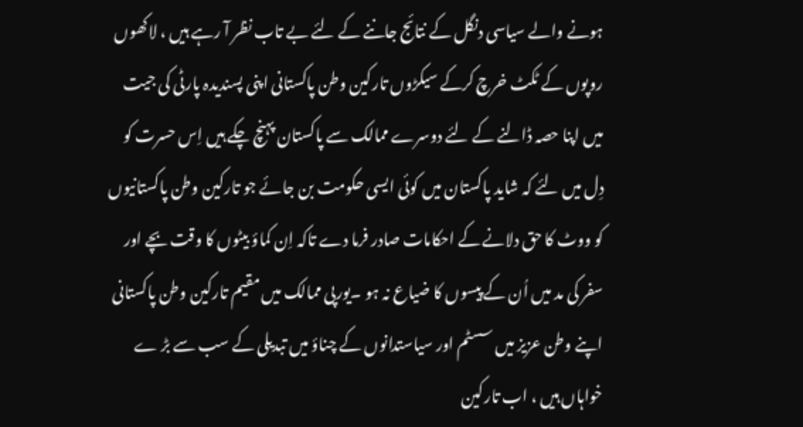ہونے والے سیاسی دنگل کے نتائج جاننے کے لئے بے تاب نظر آ رہے ہیں ، لاکھوں روپوں کے ٹکٹ خرچ کرکے سیکڑوں تارکین وطن پاکستانی اپنی پسندیدہ پارٹی کی جیت میں اپنا حصہ ڈالنے کے لئے دوسرے ممالک سے پاکستان پہنچ چکے ہیں اِس حسرت کو دِل میں لئے کہ شاید پاکستان میں کوئی ایسی حکومت بن جائے جو تارکین وطن پاکستانیوں کو ووٹ کا حق دلانے کے احکامات صادر فرما دے تاکہ اِن کماؤ بیٹوں کا وقت بچے اور سفر کی مد میں اُن کے پیسوں کا ضیاع نہ ہو ۔یورپی ممالک میں مقیم تارکین وطن پاکستانی اپنے وطن عزیز میں سسٹم اور سیاستدانوں کے چناؤ میں تبدیلی کے سب سے بڑ ے خواہاں ہیں ، اب تارکین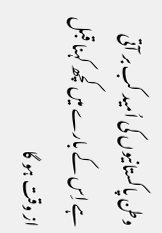وطن پاکستانیوں کی اُمید کب بر آتی ہے اِس کے بارے میں کچھ کہنا قبل از وقت ہو گا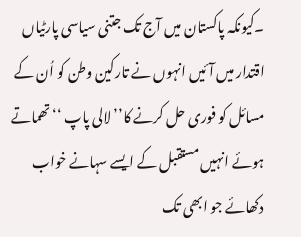۔کیونکہ پاکستان میں آج تک جتنی سیاسی پارٹیاں اقتدار میں آئیں انہوں نے تارکین وطن کو اُن کے مسائل کو فوری حل کرنے کا’’ لالی پاپ ‘‘تھماتے ہوئے انہیں مستقبل کے ایسے سہانے خواب دکھائے جو ابھی تک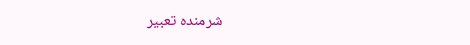شرمندہ تعبیر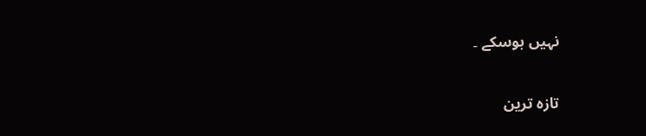نہیں ہوسکے ۔

تازہ ترین